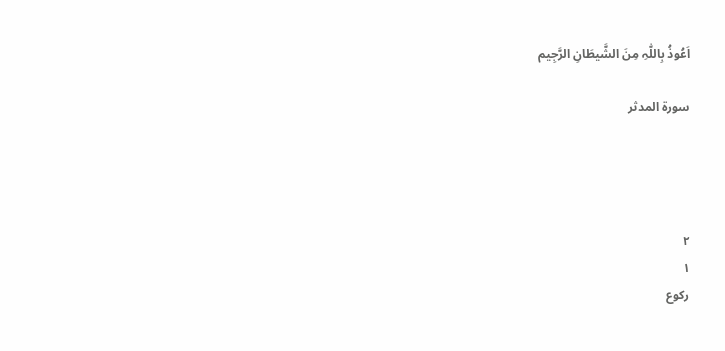اَعُوذُ بِاللّٰہِ مِنَ الشَّیطَانِ الرَّجِیم

سورة المدثر




۲
۱
رکوع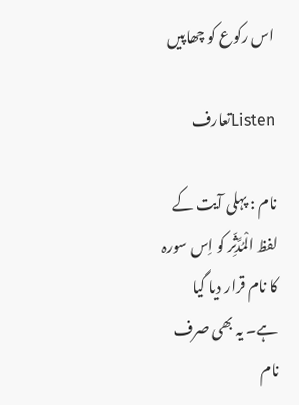اس رکوع کو چھاپیں

Listenتعارف

نام : پہلی آیت کے لفظ الْمُدَّثِّر کو اِس سورہ کا نام قرار دیا گیا ہے۔ یہ بھی صرف نام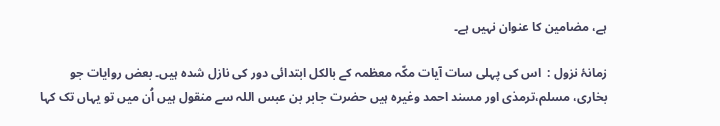ہے، مضامین کا عنوان نہیں ہے۔

زمانۂ نزول :  اس کی پہلی سات آیات مکّہ معظمہ کے بالکل ابتدائی دور کی نازل شدہ ہیں۔ بعض روایات جو بخاری، مسلم،ترمذی اور مسند احمد وغیرہ ہیں حضرت جابر بن عبس اللہ سے منقول ہیں اُن میں تو یہاں تک کہا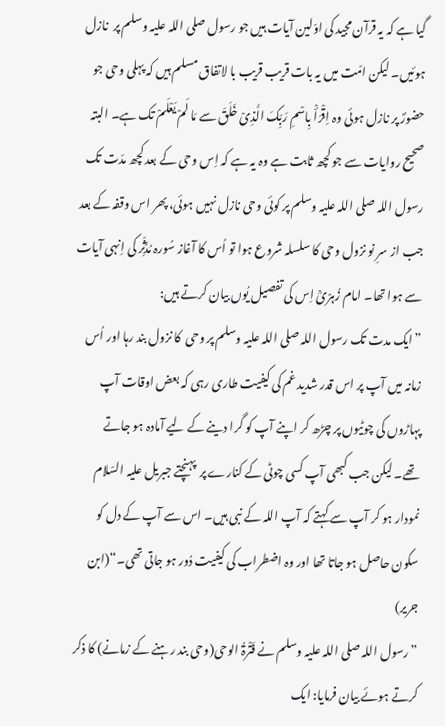گیا ہے کہ یہ قرآن مجید کی اوّلین آیات ہیں جو رسول صلی اللہ علیہ وسلم پر  نازل ہوئیں۔ لیکن امّت میں یہ بات قریب قریب با لاتفاق مسلم ہیں کہ پہلی وحی جو حضورؐ پر نازل ہوئی وہ اِقْرَأْ بِاسْمِ رَبِّکَ الَّذِیْ خَلَقَ سے مَا لَمْ یَعْلَمْ تک ہے۔ البتہ صحیح روایات سے جو کچھ ثابت ہے وہ یہ ہے کہ اِس وحی کے بعد کچھ مدّت تک رسول اللہ صلی اللہ علیہ وسلم پر کوئی وحی نازل نہیں ہوئی، پھر اس وقفہ کے بعد جب از سرِ نو نزول وحی کا سلسلہ شروع ہوا تو اُس کا آغاز سُورہ مُدَّثِّر کی اِنہی آیات سے ہوا تھا۔ امام زُہرْیؒ اِس کی تفصیل یُوں بیان کرتے ہیں:
”ایک مدت تک رسول اللہ صلی اللہ علیہ وسلم پر وحی  کا نزول بند رہا اور اُس زمانہ میں آپ پر اس قدر شدید غم کی کیفیت طاری رہی کہ بعض اوقات آپ پہاڑوں کی چوٹیوں پر چڑھ کر اپنے آپ کو گرا دینے کے لیے آمادہ ہو جاتے تھے۔ لیکن جب کبھی آپ کسی چوٹی کے کنارے پر  پہنچتے جبریل علیہ السّلام نمودار ہو کر آپ سے کہتے کہ آپ اللہ کے نبی ہیں۔ اس سے آپ کے دل کو سکون حاصل ہو جاتا تھا اور وہ اضطراب کی کیفیت دُور ہو جاتی تھی۔“(ابن جریر)
”رسول اللہ صلی اللہ علیہ وسلم نے فَتْرۃُ الوحی(وحی بند رہنے کے زمانے) کا ذکر کرتے ہوئے بیان فرمایا: ایک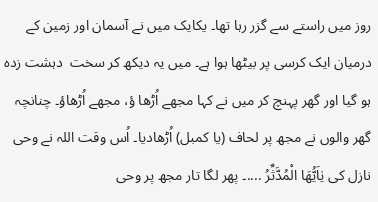روز میں راستے سے گزر رہا تھا۔ یکایک میں نے آسمان اور زمین کے درمیان ایک کرسی پر بیٹھا ہوا ہے۔ میں یہ دیکھ کر سخت  دہشت زدہ ہو گیا اور گھر پہنچ کر میں نے کہا مجھے اُڑھا ؤ، مجھے اُڑھاؤ۔ چنانچہ گھر والوں نے مجھ پر لحاف (یا کمبل) اُڑھادیا۔ اُس وقت اللہ نے وحی نازل کی یٰاَیُّھَا الْمُدَّثِّرُ ....۔ پھر لگا تار مجھ پر وحی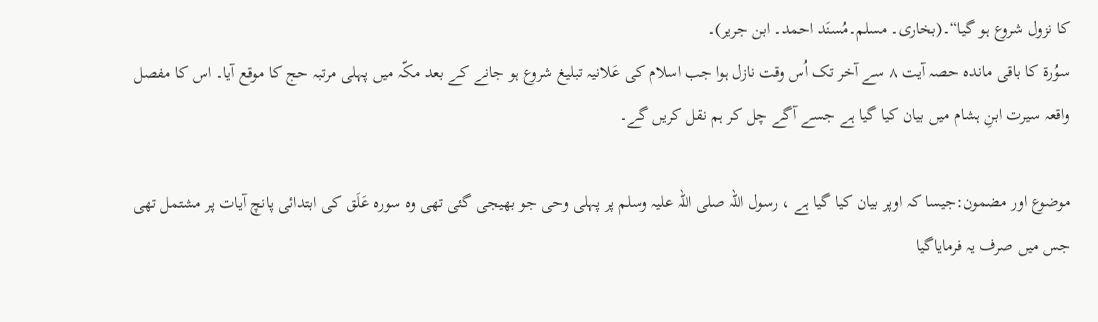کا نزول شروع ہو گیا“۔(بخاری۔ مسلم۔مُسنَد احمد۔ ابن جریر)۔
سوُرۃ کا باقی ماندہ حصہ آیت ۸ سے آخر تک اُس وقت نازل ہوا جب اسلام کی عَلانیہ تبلیغ شروع ہو جانے کے بعد مکّہ میں پہلی مرتبہ حج کا موقع آیا۔ اس کا مفصل واقعہ سیرت ابنِ ہشام میں بیان کیا گیا ہے جسے آگے چل کر ہم نقل کریں گے۔

موضوع اور مضمون:جیسا کہ اوپر بیان کیا گیا ہے ، رسول اللہ صلی اللہ علیہ وسلم پر پہلی وحی جو بھیجی گئی تھی وہ سورہ عَلَق کی ابتدائی پانچ آیات پر مشتمل تھی جس میں صرف یہ فرمایاگیا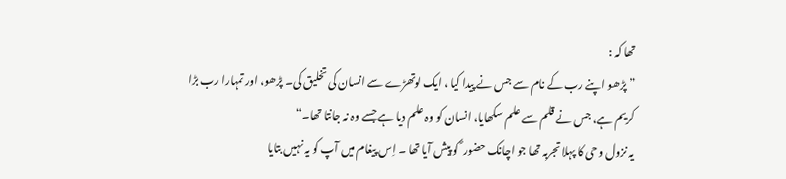تھا کہ :
”پڑھو اپنے رب کے نام سے جس نے پیدا کیا ، ایک لوتھڑے سے انسان کی تخلیق کی۔ پڑھو، اور تمہارا رب بڑا کریم ہے، جس نے قلم سے علم سکھایا، انسان کو وہ علم دیا ہے جسے وہ نہ جانتا تھا۔“
یہ نزول وحی کا پہلا تجربہ تھا جو اچانک حضور ؐ کو پیش آیا تھا ۔ اِس پیغام میں آپ کو یہ نہیں بتایا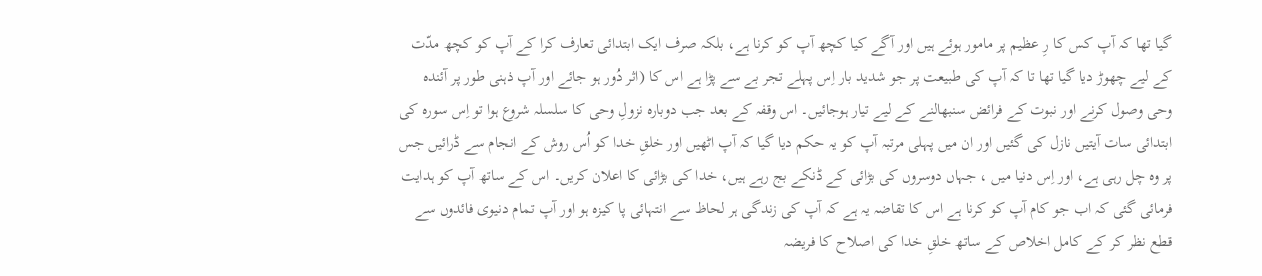گیا تھا کہ آپ کس کا رِ عظیم پر مامور ہوئے ہیں اور آگے کیا کچھ آپ کو کرنا ہے، بلکہ صرف ایک ابتدائی تعارف کرا کے آپ کو کچھ مدّت کے لیے چھوڑ دیا گیا تھا تا کہ آپ کی طبیعت پر جو شدید بار اِس پہلے تجر بے سے پڑا ہے اس کا (اثر دُور ہو جائے اور آپ ذہنی طور پر آئندہ وحی وصول کرنے اور نبوت کے فرائض سنبھالنے کے لیے تیار ہوجائیں۔ اس وقفہ کے بعد جب دوبارہ نزولِ وحی کا سلسلہ شروع ہوا تو اِس سورہ کی ابتدائی سات آیتیں نازل کی گئیں اور ان میں پہلی مرتبہ آپ کو یہ حکم دیا گیا کہ آپ اٹھیں اور خلقِ خدا کو اُس روش کے انجام سے ڈرائیں جس پر وہ چل رہی ہے، اور اِس دنیا میں ، جہاں دوسروں کی بڑائی کے ڈنکے بج رہے ہیں، خدا کی بڑائی کا اعلان کریں۔ اس کے ساتھ آپ کو ہدایت فرمائی گئی کہ اب جو کام آپ کو کرنا ہے اس کا تقاضہ یہ ہے کہ آپ کی زندگی ہر لحاظ سے انتہائی پا کیزہ ہو اور آپ تمام دنیوی فائدوں سے قطع نظر کر کے کامل اخلاص کے ساتھ خلقِ خدا کی اصلاح کا فریضہ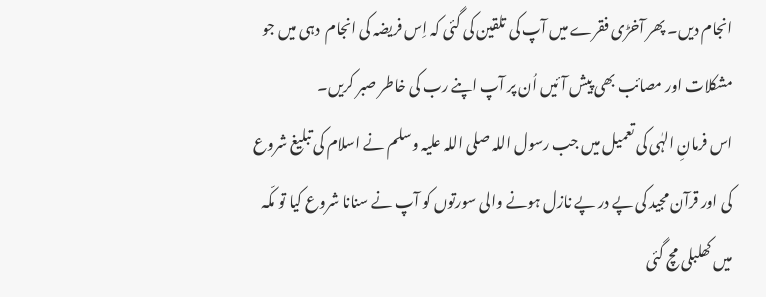انجام دیں۔ پھر آخڑی فقرے میں آپ کی تلقین کی گئی کہ اِس فریضہ کی انجام  دہی میں جو مشکلات اور مصائب بھی پیش آئیں اُن پر آپ اپنے رب کی خاطر صبر کریں۔
اس فرمانِ الہٰی کی تعمیل میں جب رسول اللہ صلی اللہ علیہ وسلم نے اسلام کی تبلیغ شروع کی اور قرآن مجید کی پے در پے نازل ہونے والی سورتوں کو آپ نے سنانا شروع کیا تو مکّہ میں کھلبلی مچ گئی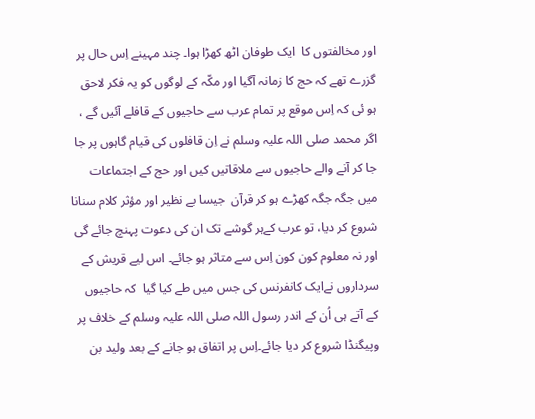اور مخالفتوں کا  ایک طوفان اٹھ کھڑا ہوا۔ چند مہینے اِس حال پر گزرے تھے کہ حج کا زمانہ آگیا اور مکّہ کے لوگوں کو یہ فکر لاحق ہو ئی کہ اِس موقع پر تمام عرب سے حاجیوں کے قافلے آئیں گے ، اگر محمد صلی اللہ علیہ وسلم نے اِن قافلوں کی قیام گاہوں پر جا جا کر آنے والے حاجیوں سے ملاقاتیں کیں اور حج کے اجتماعات میں جگہ جگہ کھڑے ہو کر قرآن  جیسا بے نظیر اور مؤثر کلام سنانا شروع کر دیا، تو عرب کےہر گوشے تک ان کی دعوت پہنچ جائے گی اور نہ معلوم کون کون اِس سے متاثر ہو جائے۔ اس لیے قریش کے سرداروں نےایک کانفرنس کی جس میں طے کیا گیا  کہ حاجیوں کے آتے ہی اُن کے اندر رسول اللہ صلی اللہ علیہ وسلم کے خلاف پر وپیگنڈا شروع کر دیا جائے۔اِس پر اتفاق ہو جانے کے بعد ولید بن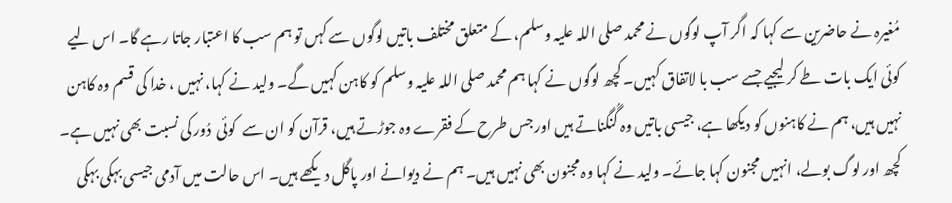مُغیرہ نے حاضرین سے کہا کہ اگر آپ لوگوں نے محمد صلی اللہ علیہ وسلم، کے متعلق مختلف باتیں لوگوں سے کہں تو ہم سب کا اعتبار جاتا رہے گا۔ اس لیے کوئی ایک بات طے کر لیجیے جسے سب با لاتفاق کہیں۔ کچھ لوگوں نے کہا ہم محمد صلی اللہ علیہ وسلم کو کاہن کہیں گے۔ ولید نے کہا، نہیں ، خدا کی قسم وہ کاہن نہیں ہیں، ہم نے کاہنوں کو دیکھا ہے، جیسی باتیں وہ گُنگناتے ہیں اور جس طرح کے فقرے وہ جوڑتے ہیں، قرآن کو ان سے  کوئی  دُور کی نسبت بھی نہیں ہے۔ کچھ اور لوگ بولے، انہیں مجنون کہا جائے۔ ولید نے کہا وہ مجنون بھی نہیں ہیں۔ ہم نے دیوانے اور پاگل دیکھے ہیں۔ اس حالت میں آدمی جیسی بہکی بہکی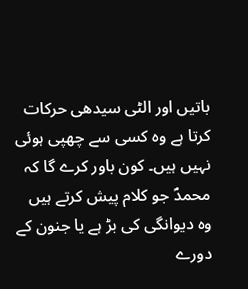باتیں اور الٹی سیدھی حرکات کرتا ہے وہ کسی سے چھپی ہوئی نہیں ہیں۔ کون باور کرے گا کہ محمدؐ جو کلام پیش کرتے ہیں وہ دیوانگی کی بڑ ہے یا جنون کے دورے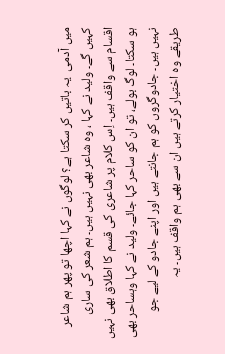میں آدمی  یہ باتیں کر سکتا ہے؟ لوگوں نے کہا اچھا تو پھر ہم شاعر کہیں گے۔ ولید نے کہا ، وہ شاعر بھی نہیں ہیں۔ ہم شعر کی ساری اقسام سے واقف ہیں۔ اِس کلام پر شاعری کی قسم کا اطلاق بھی نہیں ہو سکتا۔ لوگ بولے، تو ان کو ساحر کہا جائے۔ ولید نے کہا وہساحر بھی نہیں ہیں۔ جادوگروں کو ہم جانتے ہیں اور اپنے جادو کے لیے جو طریقے وہ اختیار کرتے ہیں ان سے بھی ہم واقف ہیں۔ یہ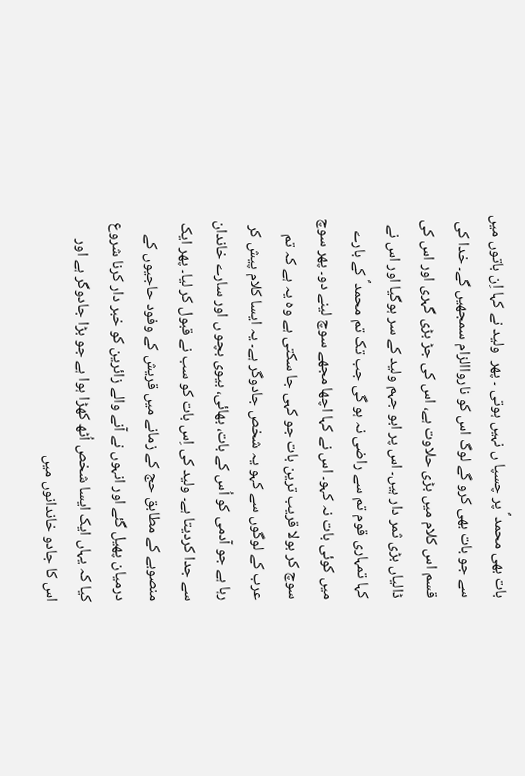بات بھی محمد ؐ پر چسپا ں نہیں ہوتی ۔ پھر  ولید نے کہا اِن باتوں میں سے جو بات بھی کرو گے لوگ اس کو نارواالزام سمجھیں گے۔ خدا کی قسم اس کلام میں بڑی حلاوت ہے، اس کی جڑ بڑی گہری اور اس کی ڈالیاں بڑی ثمر دار ہیں۔ اس پر ابو جہم ولید کے سر ہوگیا اور اس نے کہا تمہاری قوم تم سے راضی نہ ہو گی جب تک تم محمد ؐ کے بارے میں کوئی بات نہ کہو۔ اس نے کہا اچھا مجھے سوچ لینے دو۔ پھر سوچ سوچ کر بولا قریب ترین بات جو کہی جا سکتی ہے وہ یہ ہے کہ تم عرب کے لوگوں سے کہو یہ شخص جادوگر ہے۔ یہ ایسا کلام پیش کر رہا ہے جو آدمی کو اُس کے بات، بھائی، بیوی بچو ں اور سارے خاندان سے جدا کردیتا ہے۔ ولید کی اِس بات کو سب نے قبول کر لیا۔ پھر ایک منصوبے کے مطابق حج کے زمانے میں قریش کے وفود حاجیوں کے درمیان پھیل گئے اور انہوں نے آنے والے زائرین کو خبر دار کرنا شروع کیا کہ یہاں ایک ایسا شخص اُٹھ کھڑا ہوا ہے جو بڑا جادوگر ہے اور اس کا جادو خاندانوں میں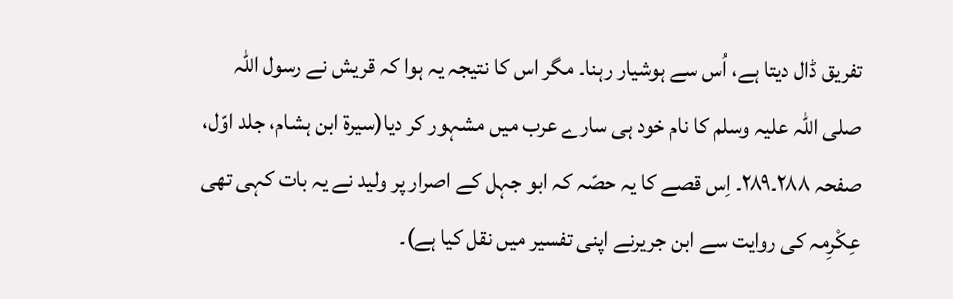تفریق ڈال دیتا ہے، اُس سے ہوشیار رہنا۔ مگر اس کا نتیجہ یہ ہوا کہ قریش نے رسول اللہ صلی اللہ علیہ وسلم کا نام خود ہی سارے عرب میں مشہور کر دیا(سیرۃ ابن ہشام، جلد اوّل، صفحہ ۲۸۸۔۲۸۹۔ اِس قصے کا یہ حصّہ کہ ابو جہل کے اصرار پر ولید نے یہ بات کہی تھی عِکْرِمہ کی روایت سے ابن جریرنے اپنی تفسیر میں نقل کیا ہے)۔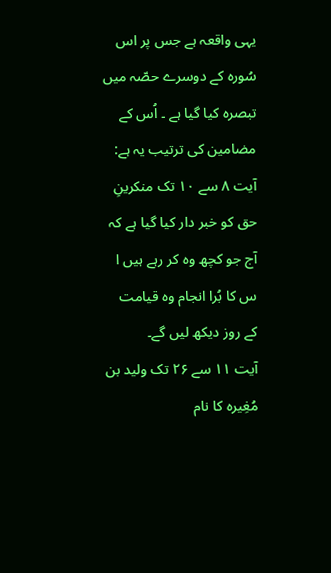یہی واقعہ ہے جس پر اس سُورہ کے دوسرے حصّہ میں تبصرہ کیا گیا ہے ۔ اُس کے مضامین کی ترتیب یہ ہے:
آیت ۸ سے ۱۰ تک منکرینِ حق کو خبر دار کیا گیا ہے کہ آج جو کچھ وہ کر رہے ہیں ا س کا بُرا انجام وہ قیامت کے روز دیکھ لیں گے۔
آیت ۱۱ سے ۲۶ تک ولید بن مُغِیرہ کا نام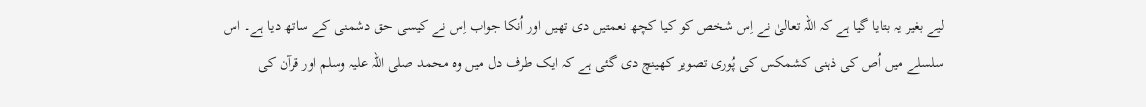لیے بغیر یہ بتایا گیا ہے کہ اللہ تعالیٰ نے اِس شخص کو کیا کچھ نعمتیں دی تھیں اور اُنکا جواب اِس نے کیسی حق دشمنی کے ساتھ دیا ہے۔ اس سلسلے میں اُص کی ذہنی کشمکس کی پُوری تصویر کھینچ دی گئی ہے کہ ایک طرف دل میں وہ محمد صلی اللہ علیہ وسلم اور قرآن کی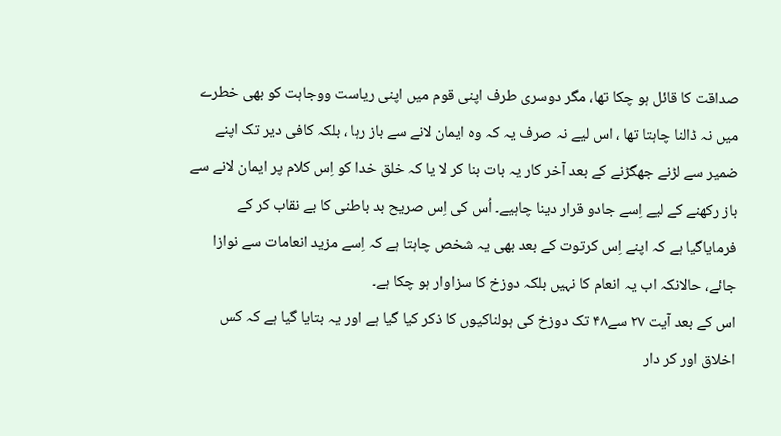صداقت کا قائل ہو چکا تھا، مگر دوسری طرف اپنی قوم میں اپنی ریاست ووجاہت کو بھی خطرے میں نہ ڈالنا چاہتا تھا ، اس لیے نہ صرف یہ کہ وہ ایمان لانے سے باز رہا ، بلکہ کافی دیر تک اپنے ضمیر سے لڑنے جھگڑنے کے بعد آخر کار یہ بات بنا کر لا یا کہ خلق خدا کو اِس کلام پر ایمان لانے سے باز رکھنے کے لیے اِسے جادو قرار دینا چاہیے۔ اُس کی اِس صریح بد باطنی کا بے نقاب کر کے فرمایاگیا ہے کہ اپنے اِس کرتوت کے بعد بھی یہ شخص چاہتا ہے کہ اِسے مزید انعامات سے نوازا جائے، حالانکہ اب یہ انعام کا نہیں بلکہ دوزخ کا سزاوار ہو چکا ہے۔
اس کے بعد آیت ۲۷ سے۴۸ تک دوزخ کی ہولناکیوں کا ذکر کیا گیا ہے اور یہ بتایا گیا ہے کہ کس اخلاق اور کر دار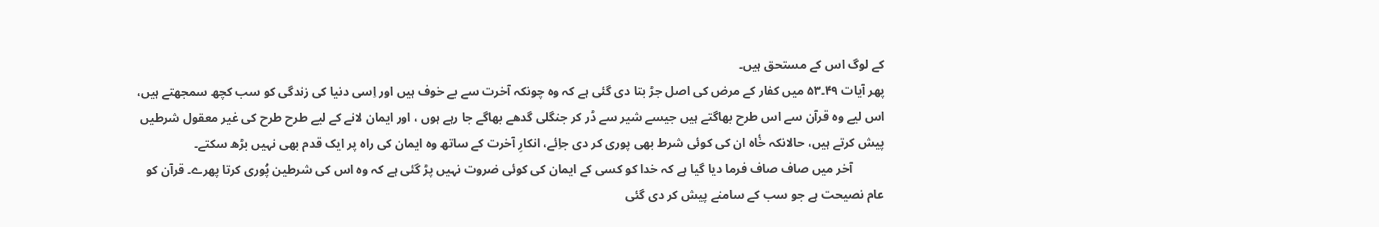کے لوگ اس کے مستحق ہیں۔
پھر آیات ۴۹۔۵۳ میں کفار کے مرض کی اصل جڑ بتا دی گئی ہے کہ وہ چونکہ آخرت سے بے خوف ہیں اور اِسی دنیا کی زندگی کو سب کچھ سمجھتے ہیں، اس لیے وہ قرآن سے اس طرح بھاگتے ہیں جیسے شیر سے ڈر کر جنگلی گدھے بھاگے جا رہے ہوں ، اور ایمان لانے کے لیے طرح طرح کی غیر معقول شرطیں پیش کرتے ہیں، حالانکہ خٔاہ ان کی کوئی شرط بھی پوری کر دی جاِئے، انکارِ آخرت کے ساتھ وہ ایمان کی راہ پر ایک قدم بھی نہیں بڑھ سکتے۔
          آخر میں صاف صاف فرما دیا گیا ہے کہ خدا کو کسی کے ایمان کی کوئی ضروت نہیں پڑ گئی ہے کہ وہ اس کی شرطین پُوری کرتا پھرے۔ قرآن کو عام نصیحت ہے جو سب کے سامنے پیش کر دی گئی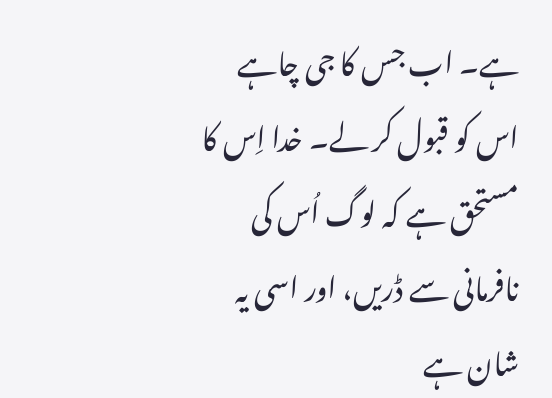ہے۔ اب جس کا جی چاہے اس کو قبول کر لے۔ خدا اِس کا مستحق ہے کہ لوگ اُس کی نافرمانی سے ڈریں، اور اسی یہ شان ہے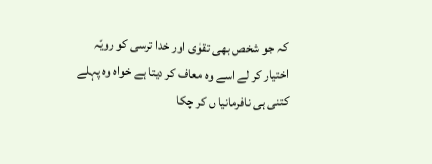کہ جو شخص بھی تقوٰی اور خدا ترسی کو رویّہ اختیار کر لے اسے وہ معاف کر دیتا ہے خواہ وہ پہلے کتنی ہی نافرمانیا ں کر چکا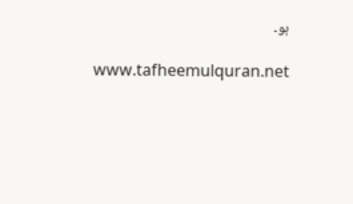ہو۔

www.tafheemulquran.net